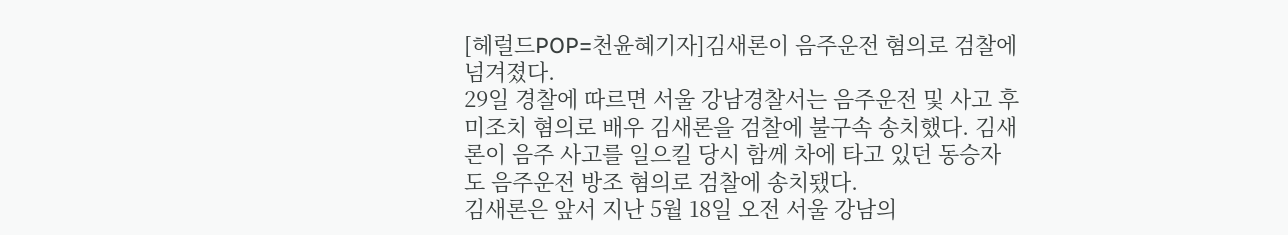[헤럴드POP=천윤혜기자]김새론이 음주운전 혐의로 검찰에 넘겨졌다.
29일 경찰에 따르면 서울 강남경찰서는 음주운전 및 사고 후 미조치 혐의로 배우 김새론을 검찰에 불구속 송치했다. 김새론이 음주 사고를 일으킬 당시 함께 차에 타고 있던 동승자도 음주운전 방조 혐의로 검찰에 송치됐다.
김새론은 앞서 지난 5월 18일 오전 서울 강남의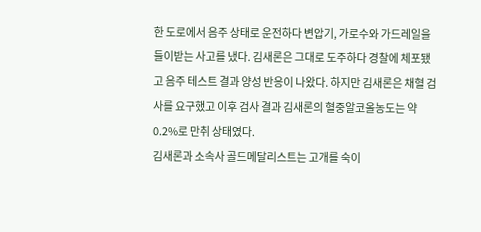한 도로에서 음주 상태로 운전하다 변압기, 가로수와 가드레일을 들이받는 사고를 냈다. 김새론은 그대로 도주하다 경찰에 체포됐고 음주 테스트 결과 양성 반응이 나왔다. 하지만 김새론은 채혈 검사를 요구했고 이후 검사 결과 김새론의 혈중알코올농도는 약 0.2%로 만취 상태였다.
김새론과 소속사 골드메달리스트는 고개를 숙이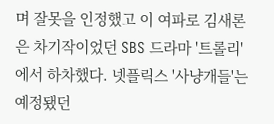며 잘못을 인정했고 이 여파로 김새론은 차기작이었던 SBS 드라마 '트롤리'에서 하차했다. 넷플릭스 '사냥개들'는 예정됐던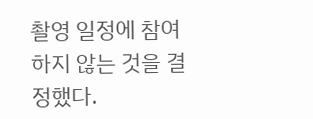촬영 일정에 참여하지 않는 것을 결정했다.